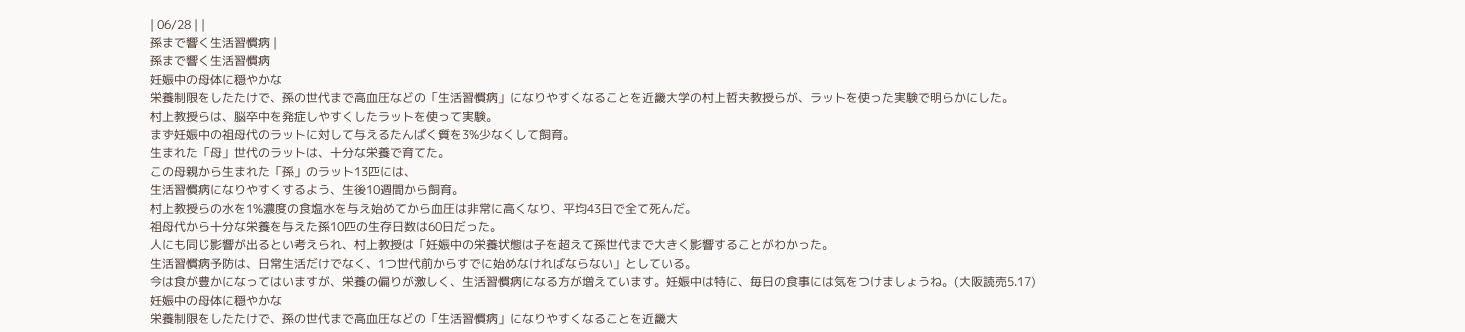| 06/28 | |
孫まで響く生活習慣病 |
孫まで響く生活習慣病
妊娠中の母体に穏やかな
栄養制限をしたたけで、孫の世代まで高血圧などの「生活習慣病」になりやすくなることを近畿大学の村上哲夫教授らが、ラットを使った実験で明らかにした。
村上教授らは、脳卒中を発症しやすくしたラットを使って実験。
まず妊娠中の祖母代のラットに対して与えるたんぱく質を3%少なくして飼育。
生まれた「母」世代のラットは、十分な栄養で育てた。
この母親から生まれた「孫」のラット13匹には、
生活習慣病になりやすくするよう、生後10週間から飼育。
村上教授らの水を1%濃度の食塩水を与え始めてから血圧は非常に高くなり、平均43日で全て死んだ。
祖母代から十分な栄養を与えた孫10匹の生存日数は60日だった。
人にも同じ影響が出るとい考えられ、村上教授は「妊娠中の栄養状態は子を超えて孫世代まで大きく影響することがわかった。
生活習慣病予防は、日常生活だけでなく、1つ世代前からすでに始めなければならない」としている。
今は食が豊かになってはいますが、栄養の偏りが激しく、生活習慣病になる方が増えています。妊娠中は特に、毎日の食事には気をつけましょうね。(大阪読売5.17)
妊娠中の母体に穏やかな
栄養制限をしたたけで、孫の世代まで高血圧などの「生活習慣病」になりやすくなることを近畿大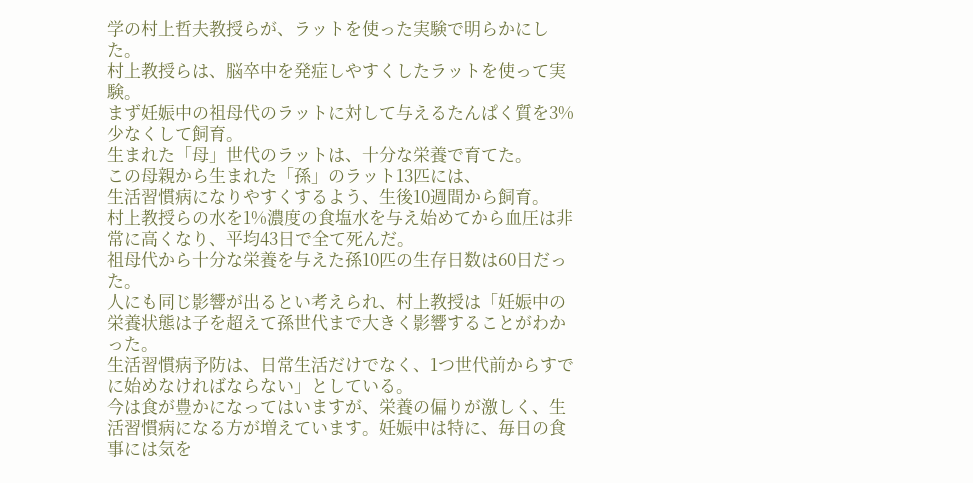学の村上哲夫教授らが、ラットを使った実験で明らかにした。
村上教授らは、脳卒中を発症しやすくしたラットを使って実験。
まず妊娠中の祖母代のラットに対して与えるたんぱく質を3%少なくして飼育。
生まれた「母」世代のラットは、十分な栄養で育てた。
この母親から生まれた「孫」のラット13匹には、
生活習慣病になりやすくするよう、生後10週間から飼育。
村上教授らの水を1%濃度の食塩水を与え始めてから血圧は非常に高くなり、平均43日で全て死んだ。
祖母代から十分な栄養を与えた孫10匹の生存日数は60日だった。
人にも同じ影響が出るとい考えられ、村上教授は「妊娠中の栄養状態は子を超えて孫世代まで大きく影響することがわかった。
生活習慣病予防は、日常生活だけでなく、1つ世代前からすでに始めなければならない」としている。
今は食が豊かになってはいますが、栄養の偏りが激しく、生活習慣病になる方が増えています。妊娠中は特に、毎日の食事には気を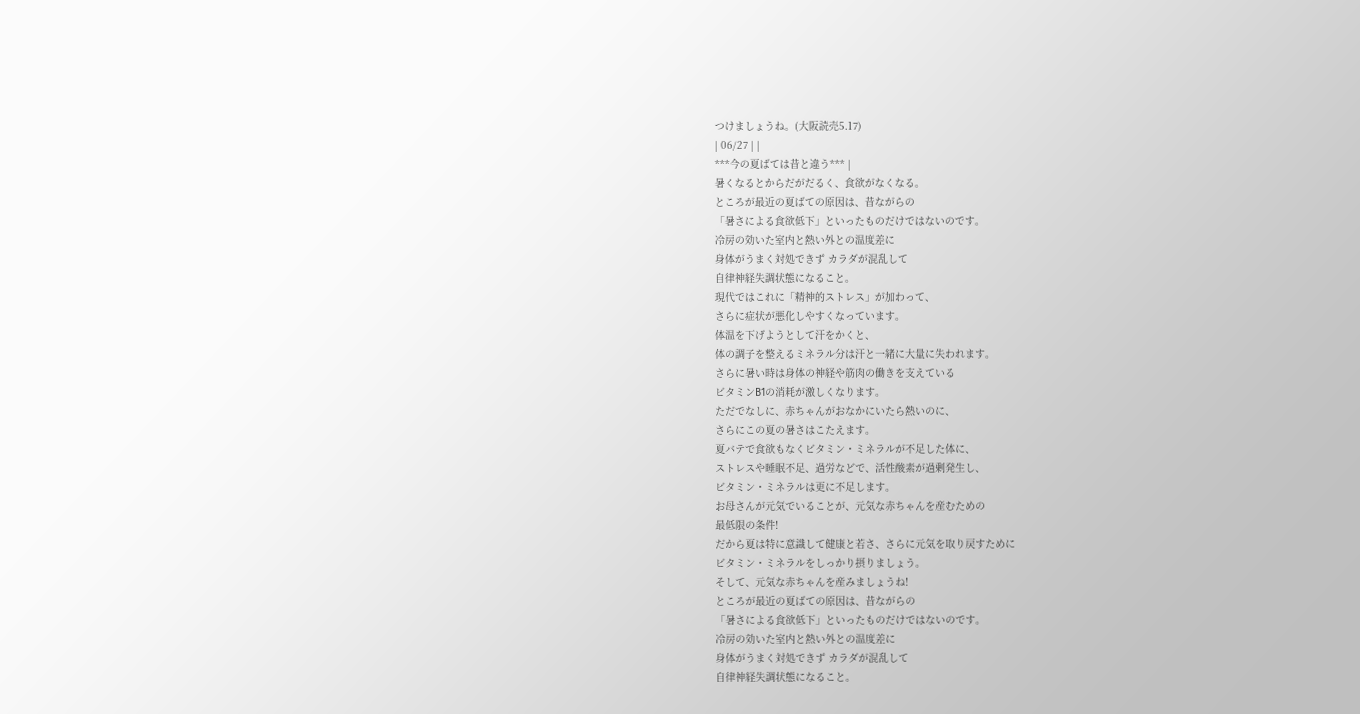つけましょうね。(大阪読売5.17)
| 06/27 | |
***今の夏ばては昔と違う*** |
暑くなるとからだがだるく、食欲がなくなる。
ところが最近の夏ばての原因は、昔ながらの
「暑さによる食欲低下」といったものだけではないのです。
冷房の効いた室内と熱い外との温度差に
身体がうまく対処できず カラダが混乱して
自律神経失調状態になること。
現代ではこれに「精神的ストレス」が加わって、
さらに症状が悪化しやすくなっています。
体温を下げようとして汗をかくと、
体の調子を整えるミネラル分は汗と一緒に大量に失われます。
さらに暑い時は身体の神経や筋肉の働きを支えている
ビタミンB1の消耗が激しくなります。
ただでなしに、赤ちゃんがおなかにいたら熱いのに、
さらにこの夏の暑さはこたえます。
夏バテで食欲もなくビタミン・ミネラルが不足した体に、
ストレスや睡眠不足、過労などで、活性酸素が過剰発生し、
ビタミン・ミネラルは更に不足します。
お母さんが元気でいることが、元気な赤ちゃんを産むための
最低限の条件!
だから夏は特に意識して健康と若さ、さらに元気を取り戻すために
ビタミン・ミネラルをしっかり摂りましょう。
そして、元気な赤ちゃんを産みましょうね!
ところが最近の夏ばての原因は、昔ながらの
「暑さによる食欲低下」といったものだけではないのです。
冷房の効いた室内と熱い外との温度差に
身体がうまく対処できず カラダが混乱して
自律神経失調状態になること。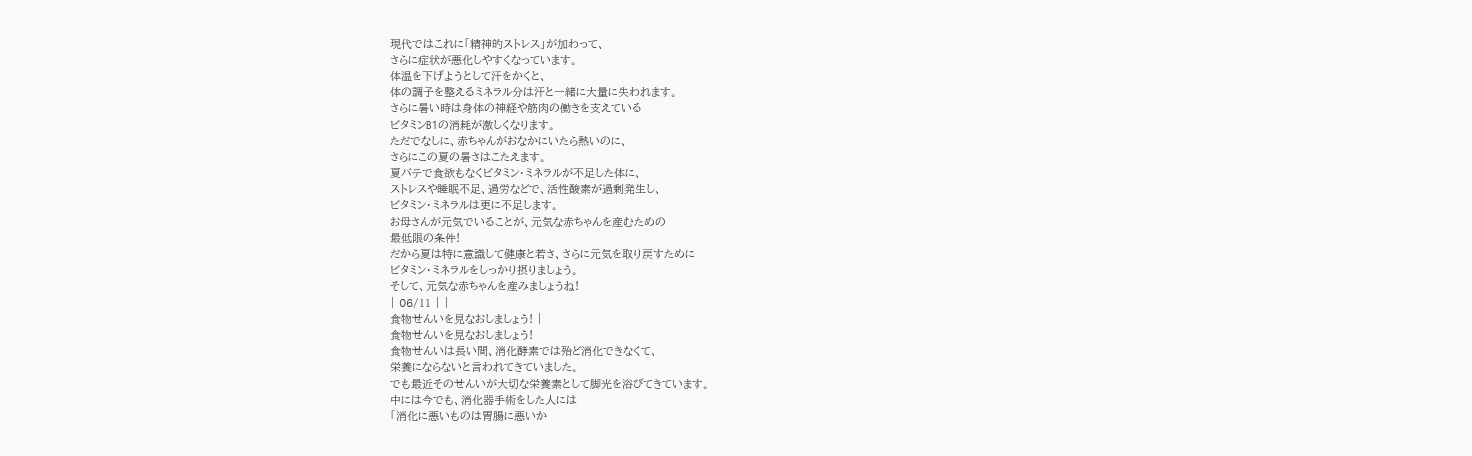現代ではこれに「精神的ストレス」が加わって、
さらに症状が悪化しやすくなっています。
体温を下げようとして汗をかくと、
体の調子を整えるミネラル分は汗と一緒に大量に失われます。
さらに暑い時は身体の神経や筋肉の働きを支えている
ビタミンB1の消耗が激しくなります。
ただでなしに、赤ちゃんがおなかにいたら熱いのに、
さらにこの夏の暑さはこたえます。
夏バテで食欲もなくビタミン・ミネラルが不足した体に、
ストレスや睡眠不足、過労などで、活性酸素が過剰発生し、
ビタミン・ミネラルは更に不足します。
お母さんが元気でいることが、元気な赤ちゃんを産むための
最低限の条件!
だから夏は特に意識して健康と若さ、さらに元気を取り戻すために
ビタミン・ミネラルをしっかり摂りましょう。
そして、元気な赤ちゃんを産みましょうね!
| 06/11 | |
食物せんいを見なおしましょう! |
食物せんいを見なおしましょう!
食物せんいは長い間、消化酵素では殆ど消化できなくて、
栄養にならないと言われてきていました。
でも最近そのせんいが大切な栄養素として脚光を浴びてきています。
中には今でも、消化器手術をした人には
「消化に悪いものは胃腸に悪いか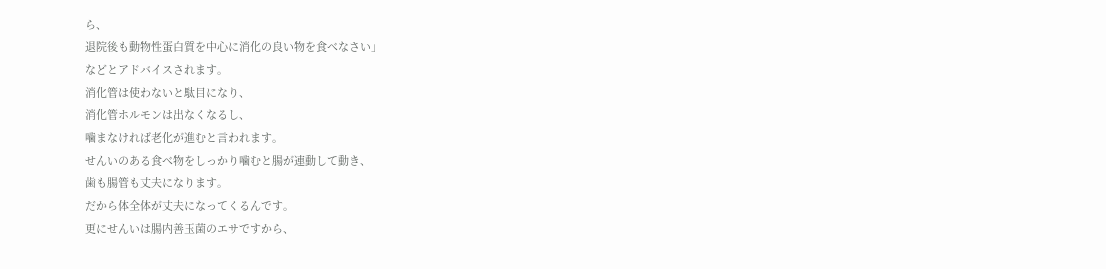ら、
退院後も動物性蛋白質を中心に消化の良い物を食べなさい」
などとアドバイスされます。
消化管は使わないと駄目になり、
消化管ホルモンは出なくなるし、
噛まなければ老化が進むと言われます。
せんいのある食べ物をしっかり噛むと腸が連動して動き、
歯も腸管も丈夫になります。
だから体全体が丈夫になってくるんです。
更にせんいは腸内善玉菌のエサですから、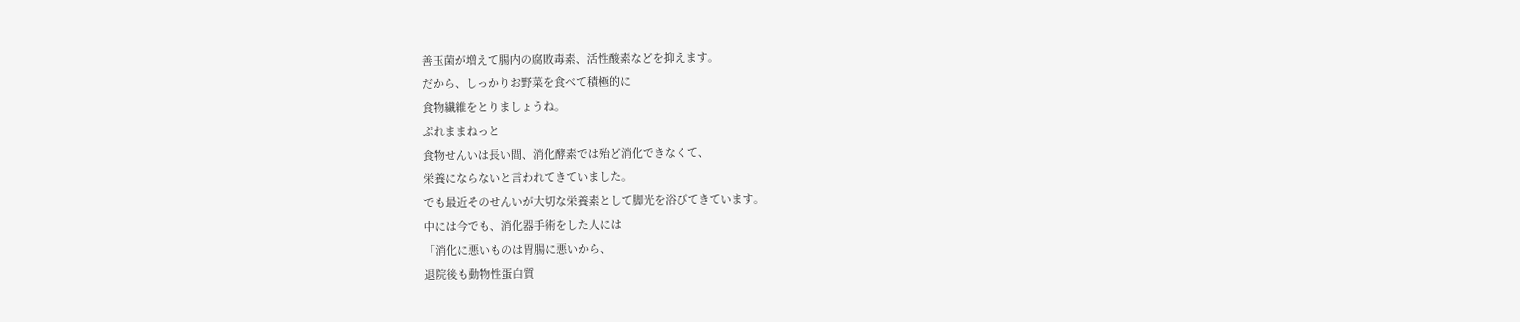善玉菌が増えて腸内の腐敗毒素、活性酸素などを抑えます。
だから、しっかりお野菜を食べて積極的に
食物繊維をとりましょうね。
ぷれままねっと
食物せんいは長い間、消化酵素では殆ど消化できなくて、
栄養にならないと言われてきていました。
でも最近そのせんいが大切な栄養素として脚光を浴びてきています。
中には今でも、消化器手術をした人には
「消化に悪いものは胃腸に悪いから、
退院後も動物性蛋白質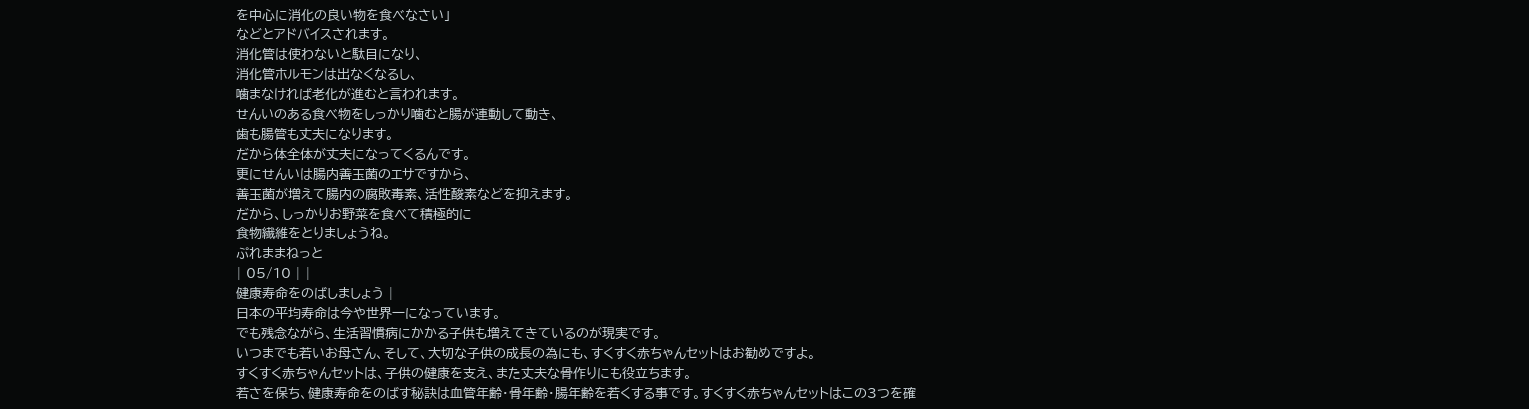を中心に消化の良い物を食べなさい」
などとアドバイスされます。
消化管は使わないと駄目になり、
消化管ホルモンは出なくなるし、
噛まなければ老化が進むと言われます。
せんいのある食べ物をしっかり噛むと腸が連動して動き、
歯も腸管も丈夫になります。
だから体全体が丈夫になってくるんです。
更にせんいは腸内善玉菌のエサですから、
善玉菌が増えて腸内の腐敗毒素、活性酸素などを抑えます。
だから、しっかりお野菜を食べて積極的に
食物繊維をとりましょうね。
ぷれままねっと
| 05/10 | |
健康寿命をのばしましょう |
日本の平均寿命は今や世界一になっています。
でも残念ながら、生活習慣病にかかる子供も増えてきているのが現実です。
いつまでも若いお母さん、そして、大切な子供の成長の為にも、すくすく赤ちゃんセットはお勧めですよ。
すくすく赤ちゃんセットは、子供の健康を支え、また丈夫な骨作りにも役立ちます。
若さを保ち、健康寿命をのばす秘訣は血管年齢・骨年齢・腸年齢を若くする事です。すくすく赤ちゃんセットはこの3つを確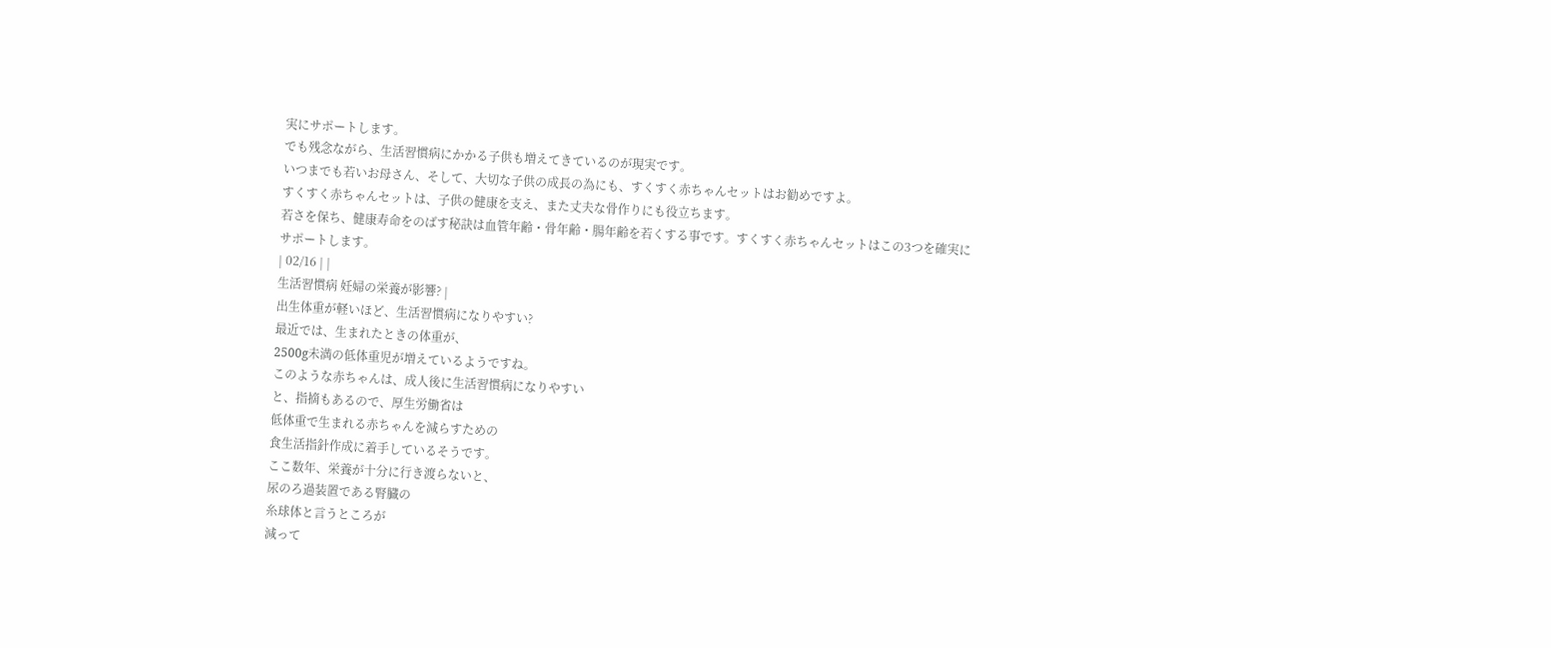実にサポートします。
でも残念ながら、生活習慣病にかかる子供も増えてきているのが現実です。
いつまでも若いお母さん、そして、大切な子供の成長の為にも、すくすく赤ちゃんセットはお勧めですよ。
すくすく赤ちゃんセットは、子供の健康を支え、また丈夫な骨作りにも役立ちます。
若さを保ち、健康寿命をのばす秘訣は血管年齢・骨年齢・腸年齢を若くする事です。すくすく赤ちゃんセットはこの3つを確実にサポートします。
| 02/16 | |
生活習慣病 妊婦の栄養が影響? |
出生体重が軽いほど、生活習慣病になりやすい?
最近では、生まれたときの体重が、
2500g未満の低体重児が増えているようですね。
このような赤ちゃんは、成人後に生活習慣病になりやすい
と、指摘もあるので、厚生労働省は
低体重で生まれる赤ちゃんを減らすための
食生活指針作成に着手しているそうです。
ここ数年、栄養が十分に行き渡らないと、
尿のろ過装置である腎臓の
糸球体と言うところが
減って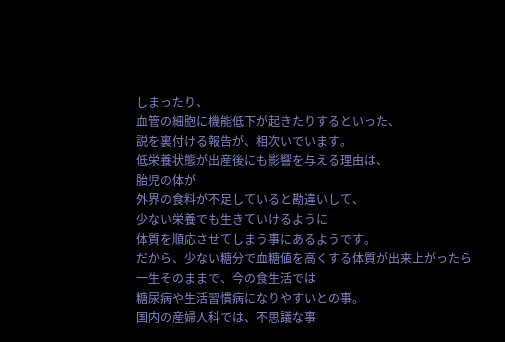しまったり、
血管の細胞に機能低下が起きたりするといった、
説を裏付ける報告が、相次いでいます。
低栄養状態が出産後にも影響を与える理由は、
胎児の体が
外界の食料が不足していると勘違いして、
少ない栄養でも生きていけるように
体質を順応させてしまう事にあるようです。
だから、少ない糖分で血糖値を高くする体質が出来上がったら
一生そのままで、今の食生活では
糖尿病や生活習慣病になりやすいとの事。
国内の産婦人科では、不思議な事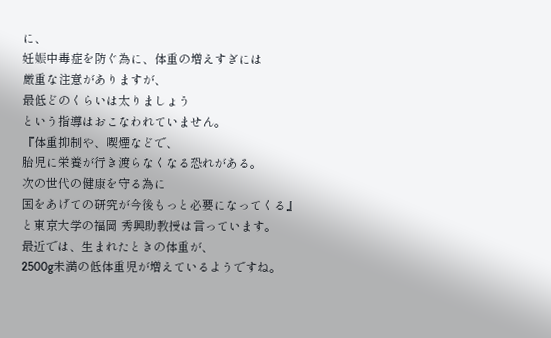に、
妊娠中毒症を防ぐ為に、体重の増えすぎには
厳重な注意がありますが、
最低どのくらいは太りましょう
という指導はおこなわれていません。
『体重抑制や、喫煙などで、
胎児に栄養が行き渡らなくなる恐れがある。
次の世代の健康を守る為に
国をあげての研究が今後もっと必要になってくる』
と東京大学の福岡 秀興助教授は言っています。
最近では、生まれたときの体重が、
2500g未満の低体重児が増えているようですね。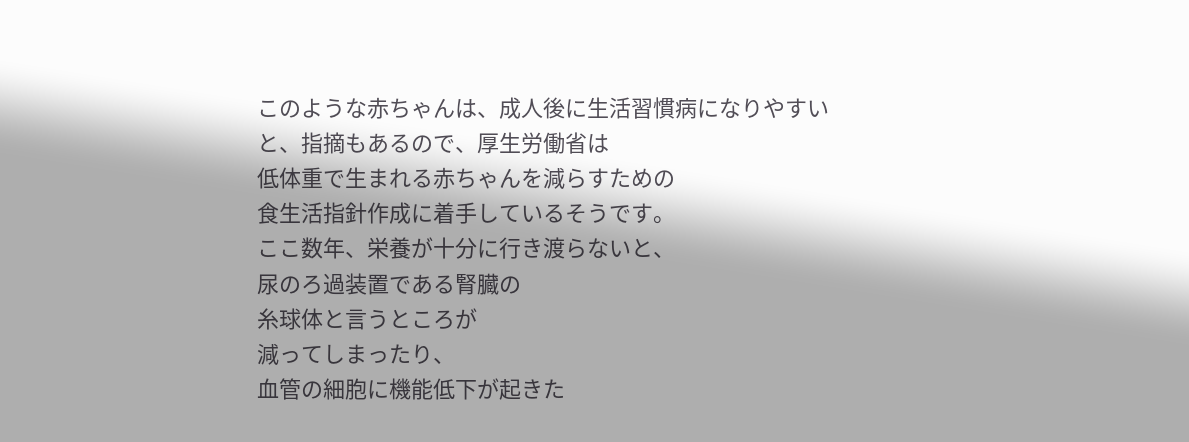このような赤ちゃんは、成人後に生活習慣病になりやすい
と、指摘もあるので、厚生労働省は
低体重で生まれる赤ちゃんを減らすための
食生活指針作成に着手しているそうです。
ここ数年、栄養が十分に行き渡らないと、
尿のろ過装置である腎臓の
糸球体と言うところが
減ってしまったり、
血管の細胞に機能低下が起きた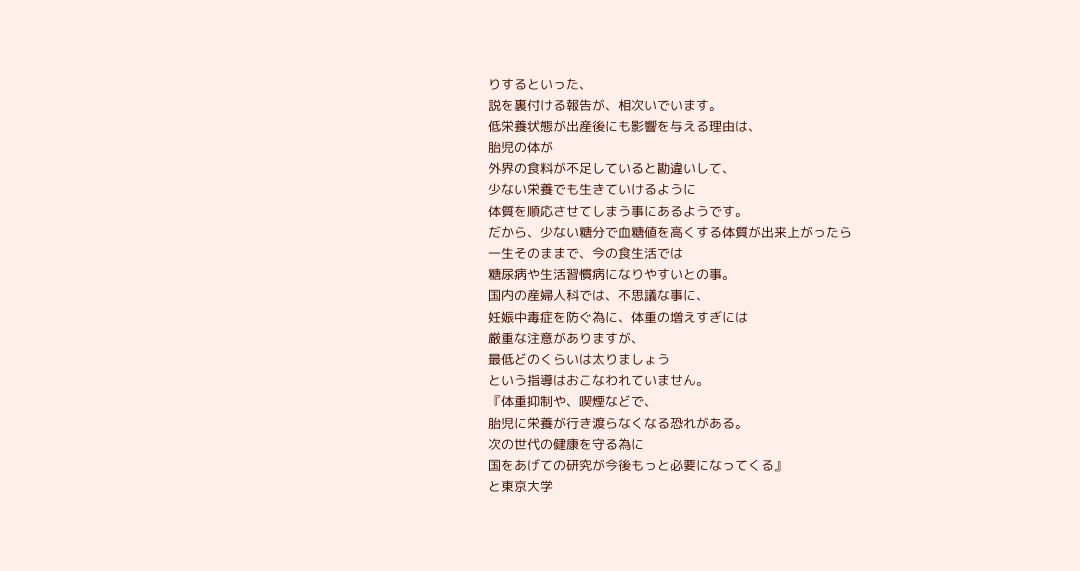りするといった、
説を裏付ける報告が、相次いでいます。
低栄養状態が出産後にも影響を与える理由は、
胎児の体が
外界の食料が不足していると勘違いして、
少ない栄養でも生きていけるように
体質を順応させてしまう事にあるようです。
だから、少ない糖分で血糖値を高くする体質が出来上がったら
一生そのままで、今の食生活では
糖尿病や生活習慣病になりやすいとの事。
国内の産婦人科では、不思議な事に、
妊娠中毒症を防ぐ為に、体重の増えすぎには
厳重な注意がありますが、
最低どのくらいは太りましょう
という指導はおこなわれていません。
『体重抑制や、喫煙などで、
胎児に栄養が行き渡らなくなる恐れがある。
次の世代の健康を守る為に
国をあげての研究が今後もっと必要になってくる』
と東京大学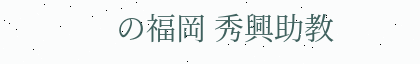の福岡 秀興助教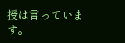授は言っています。